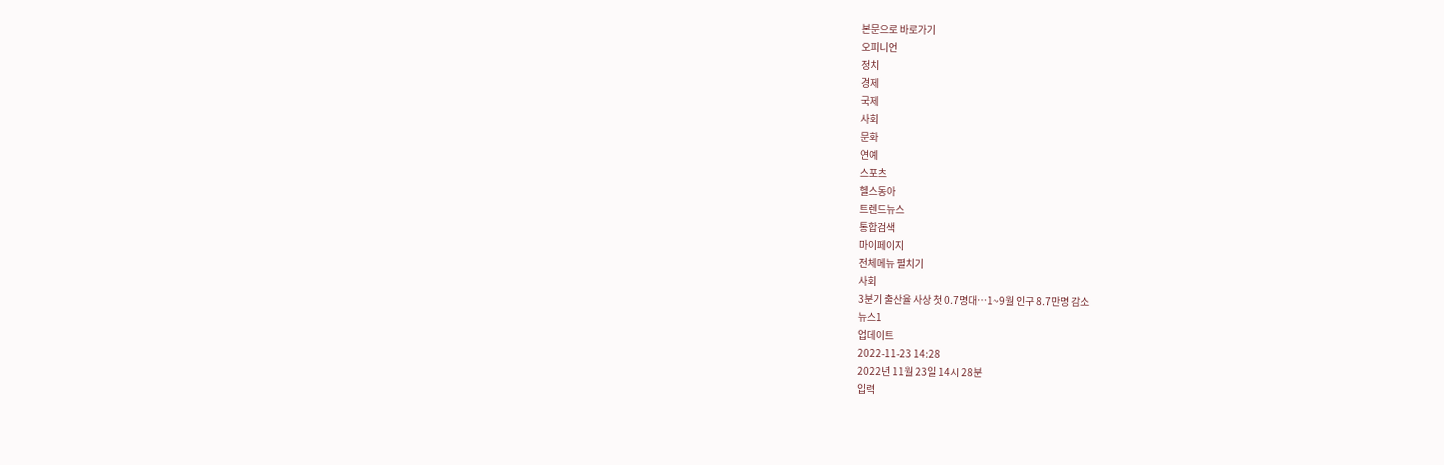본문으로 바로가기
오피니언
정치
경제
국제
사회
문화
연예
스포츠
헬스동아
트렌드뉴스
통합검색
마이페이지
전체메뉴 펼치기
사회
3분기 출산율 사상 첫 0.7명대…1~9월 인구 8.7만명 감소
뉴스1
업데이트
2022-11-23 14:28
2022년 11월 23일 14시 28분
입력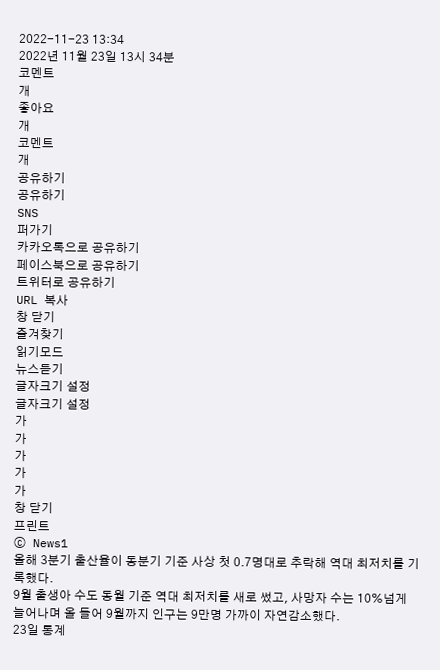2022-11-23 13:34
2022년 11월 23일 13시 34분
코멘트
개
좋아요
개
코멘트
개
공유하기
공유하기
SNS
퍼가기
카카오톡으로 공유하기
페이스북으로 공유하기
트위터로 공유하기
URL 복사
창 닫기
즐겨찾기
읽기모드
뉴스듣기
글자크기 설정
글자크기 설정
가
가
가
가
가
창 닫기
프린트
ⓒ News1
올해 3분기 출산율이 동분기 기준 사상 첫 0.7명대로 추락해 역대 최저치를 기록했다.
9월 출생아 수도 동월 기준 역대 최저치를 새로 썼고, 사망자 수는 10%넘게 늘어나며 올 들어 9월까지 인구는 9만명 가까이 자연감소했다.
23일 통계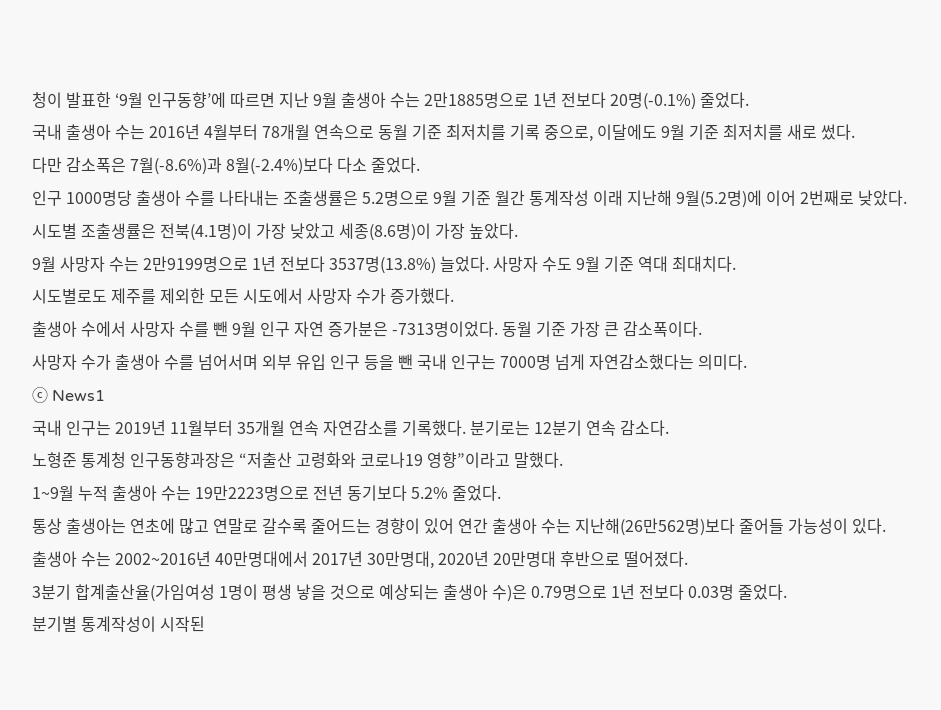청이 발표한 ‘9월 인구동향’에 따르면 지난 9월 출생아 수는 2만1885명으로 1년 전보다 20명(-0.1%) 줄었다.
국내 출생아 수는 2016년 4월부터 78개월 연속으로 동월 기준 최저치를 기록 중으로, 이달에도 9월 기준 최저치를 새로 썼다.
다만 감소폭은 7월(-8.6%)과 8월(-2.4%)보다 다소 줄었다.
인구 1000명당 출생아 수를 나타내는 조출생률은 5.2명으로 9월 기준 월간 통계작성 이래 지난해 9월(5.2명)에 이어 2번째로 낮았다.
시도별 조출생률은 전북(4.1명)이 가장 낮았고 세종(8.6명)이 가장 높았다.
9월 사망자 수는 2만9199명으로 1년 전보다 3537명(13.8%) 늘었다. 사망자 수도 9월 기준 역대 최대치다.
시도별로도 제주를 제외한 모든 시도에서 사망자 수가 증가했다.
출생아 수에서 사망자 수를 뺀 9월 인구 자연 증가분은 -7313명이었다. 동월 기준 가장 큰 감소폭이다.
사망자 수가 출생아 수를 넘어서며 외부 유입 인구 등을 뺀 국내 인구는 7000명 넘게 자연감소했다는 의미다.
ⓒ News1
국내 인구는 2019년 11월부터 35개월 연속 자연감소를 기록했다. 분기로는 12분기 연속 감소다.
노형준 통계청 인구동향과장은 “저출산 고령화와 코로나19 영향”이라고 말했다.
1~9월 누적 출생아 수는 19만2223명으로 전년 동기보다 5.2% 줄었다.
통상 출생아는 연초에 많고 연말로 갈수록 줄어드는 경향이 있어 연간 출생아 수는 지난해(26만562명)보다 줄어들 가능성이 있다.
출생아 수는 2002~2016년 40만명대에서 2017년 30만명대, 2020년 20만명대 후반으로 떨어졌다.
3분기 합계출산율(가임여성 1명이 평생 낳을 것으로 예상되는 출생아 수)은 0.79명으로 1년 전보다 0.03명 줄었다.
분기별 통계작성이 시작된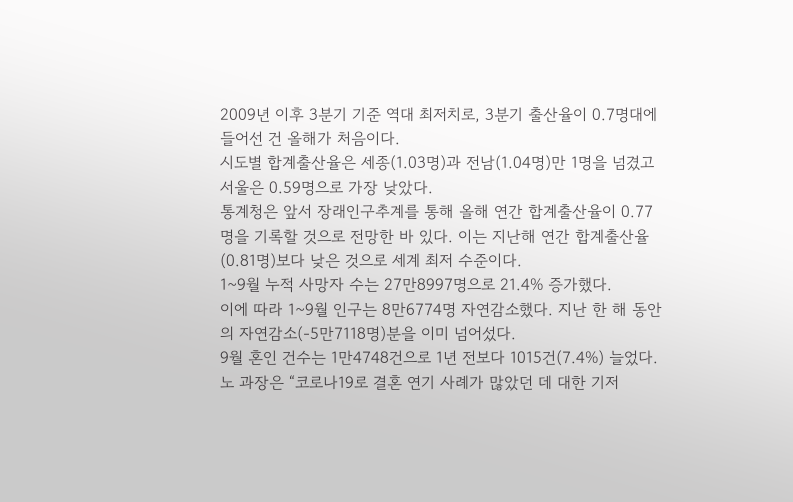2009년 이후 3분기 기준 역대 최저치로, 3분기 출산율이 0.7명대에 들어선 건 올해가 처음이다.
시도별 합계출산율은 세종(1.03명)과 전남(1.04명)만 1명을 넘겼고 서울은 0.59명으로 가장 낮았다.
통계청은 앞서 장래인구추계를 통해 올해 연간 합계출산율이 0.77명을 기록할 것으로 전망한 바 있다. 이는 지난해 연간 합계출산율(0.81명)보다 낮은 것으로 세계 최저 수준이다.
1~9월 누적 사망자 수는 27만8997명으로 21.4% 증가했다.
이에 따라 1~9월 인구는 8만6774명 자연감소했다. 지난 한 해 동안의 자연감소(-5만7118명)분을 이미 넘어섰다.
9월 혼인 건수는 1만4748건으로 1년 전보다 1015건(7.4%) 늘었다.
노 과장은 “코로나19로 결혼 연기 사례가 많았던 데 대한 기저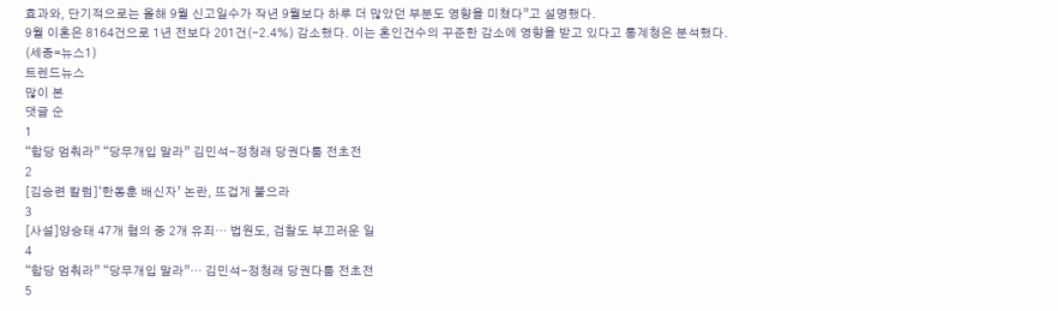효과와, 단기적으로는 올해 9월 신고일수가 작년 9월보다 하루 더 많았던 부분도 영향을 미쳤다”고 설명했다.
9월 이혼은 8164건으로 1년 전보다 201건(-2.4%) 감소했다. 이는 혼인건수의 꾸준한 감소에 영향을 받고 있다고 통계청은 분석했다.
(세종=뉴스1)
트렌드뉴스
많이 본
댓글 순
1
“합당 멈춰라” “당무개입 말라” 김민석-정청래 당권다툼 전초전
2
[김승련 칼럼]‘한동훈 배신자’ 논란, 뜨겁게 붙으라
3
[사설]양승태 47개 혐의 중 2개 유죄… 법원도, 검찰도 부끄러운 일
4
“합당 멈춰라” “당무개입 말라”… 김민석-정청래 당권다툼 전초전
5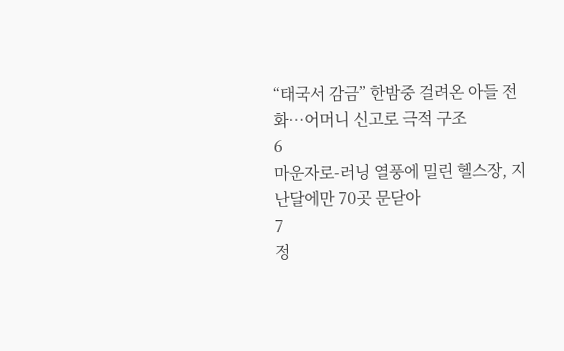“태국서 감금” 한밤중 걸려온 아들 전화…어머니 신고로 극적 구조
6
마운자로-러닝 열풍에 밀린 헬스장, 지난달에만 70곳 문닫아
7
정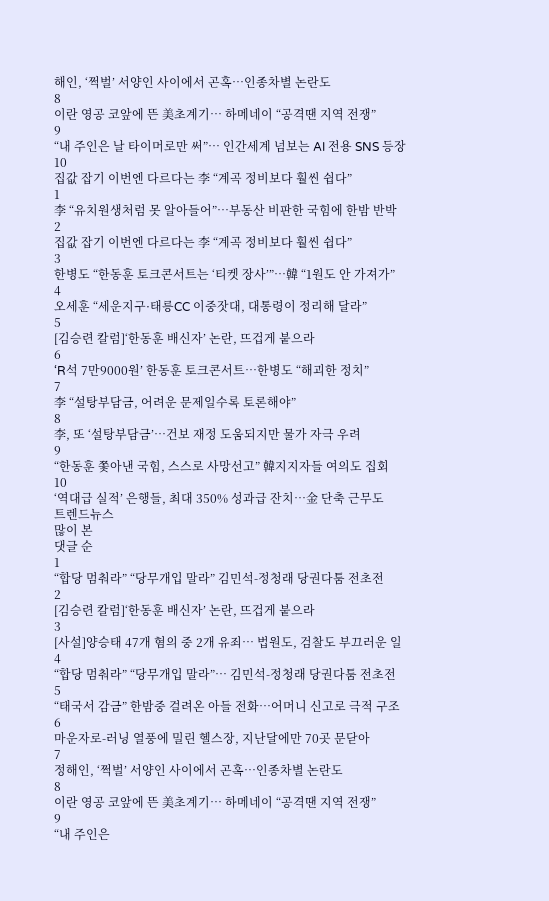해인, ‘쩍벌’ 서양인 사이에서 곤혹…인종차별 논란도
8
이란 영공 코앞에 뜬 美초계기… 하메네이 “공격땐 지역 전쟁”
9
“내 주인은 날 타이머로만 써”… 인간세계 넘보는 AI 전용 SNS 등장
10
집값 잡기 이번엔 다르다는 李 “계곡 정비보다 훨씬 쉽다”
1
李 “유치원생처럼 못 알아들어”…부동산 비판한 국힘에 한밤 반박
2
집값 잡기 이번엔 다르다는 李 “계곡 정비보다 훨씬 쉽다”
3
한병도 “한동훈 토크콘서트는 ‘티켓 장사’”…韓 “1원도 안 가져가”
4
오세훈 “세운지구·태릉CC 이중잣대, 대통령이 정리해 달라”
5
[김승련 칼럼]‘한동훈 배신자’ 논란, 뜨겁게 붙으라
6
‘R석 7만9000원’ 한동훈 토크콘서트…한병도 “해괴한 정치”
7
李 “설탕부담금, 어려운 문제일수록 토론해야”
8
李, 또 ‘설탕부담금’…건보 재정 도움되지만 물가 자극 우려
9
“한동훈 쫓아낸 국힘, 스스로 사망선고” 韓지지자들 여의도 집회
10
‘역대급 실적’ 은행들, 최대 350% 성과급 잔치…金 단축 근무도
트렌드뉴스
많이 본
댓글 순
1
“합당 멈춰라” “당무개입 말라” 김민석-정청래 당권다툼 전초전
2
[김승련 칼럼]‘한동훈 배신자’ 논란, 뜨겁게 붙으라
3
[사설]양승태 47개 혐의 중 2개 유죄… 법원도, 검찰도 부끄러운 일
4
“합당 멈춰라” “당무개입 말라”… 김민석-정청래 당권다툼 전초전
5
“태국서 감금” 한밤중 걸려온 아들 전화…어머니 신고로 극적 구조
6
마운자로-러닝 열풍에 밀린 헬스장, 지난달에만 70곳 문닫아
7
정해인, ‘쩍벌’ 서양인 사이에서 곤혹…인종차별 논란도
8
이란 영공 코앞에 뜬 美초계기… 하메네이 “공격땐 지역 전쟁”
9
“내 주인은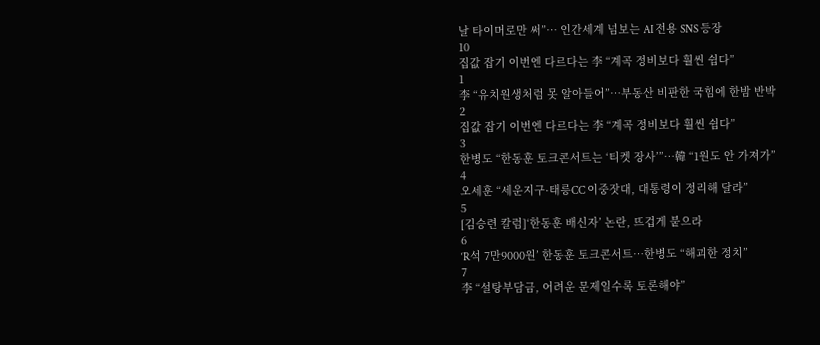날 타이머로만 써”… 인간세계 넘보는 AI 전용 SNS 등장
10
집값 잡기 이번엔 다르다는 李 “계곡 정비보다 훨씬 쉽다”
1
李 “유치원생처럼 못 알아들어”…부동산 비판한 국힘에 한밤 반박
2
집값 잡기 이번엔 다르다는 李 “계곡 정비보다 훨씬 쉽다”
3
한병도 “한동훈 토크콘서트는 ‘티켓 장사’”…韓 “1원도 안 가져가”
4
오세훈 “세운지구·태릉CC 이중잣대, 대통령이 정리해 달라”
5
[김승련 칼럼]‘한동훈 배신자’ 논란, 뜨겁게 붙으라
6
‘R석 7만9000원’ 한동훈 토크콘서트…한병도 “해괴한 정치”
7
李 “설탕부담금, 어려운 문제일수록 토론해야”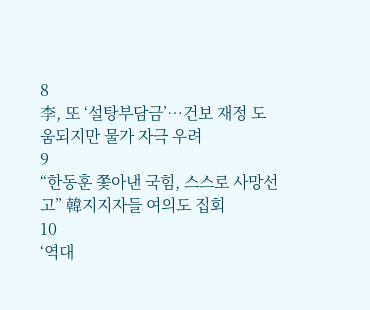8
李, 또 ‘설탕부담금’…건보 재정 도움되지만 물가 자극 우려
9
“한동훈 쫓아낸 국힘, 스스로 사망선고” 韓지지자들 여의도 집회
10
‘역대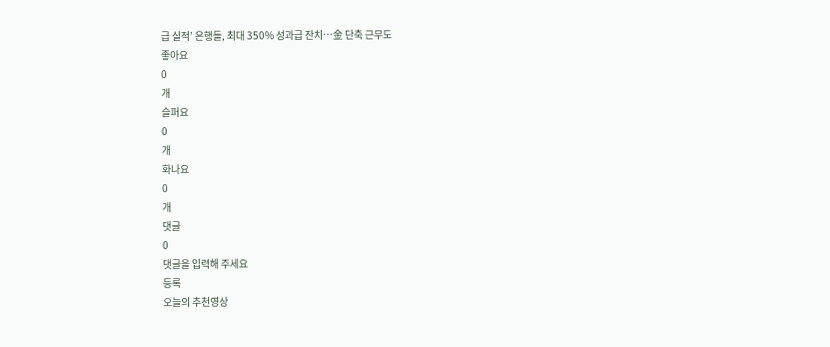급 실적’ 은행들, 최대 350% 성과급 잔치…金 단축 근무도
좋아요
0
개
슬퍼요
0
개
화나요
0
개
댓글
0
댓글을 입력해 주세요
등록
오늘의 추천영상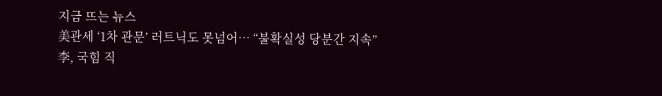지금 뜨는 뉴스
美관세 ‘1차 관문’ 러트닉도 못넘어… “불확실성 당분간 지속”
李, 국힘 직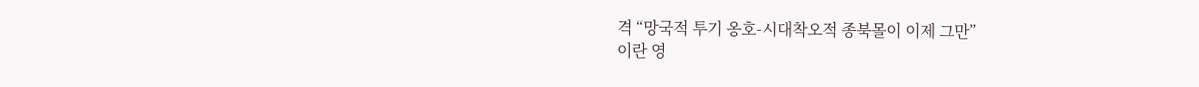격 “망국적 투기 옹호-시대착오적 종북몰이 이제 그만”
이란 영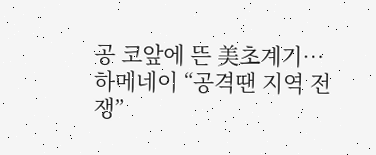공 코앞에 뜬 美초계기… 하메네이 “공격땐 지역 전쟁”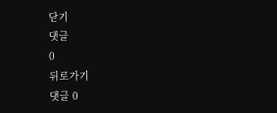닫기
댓글
0
뒤로가기
댓글 0